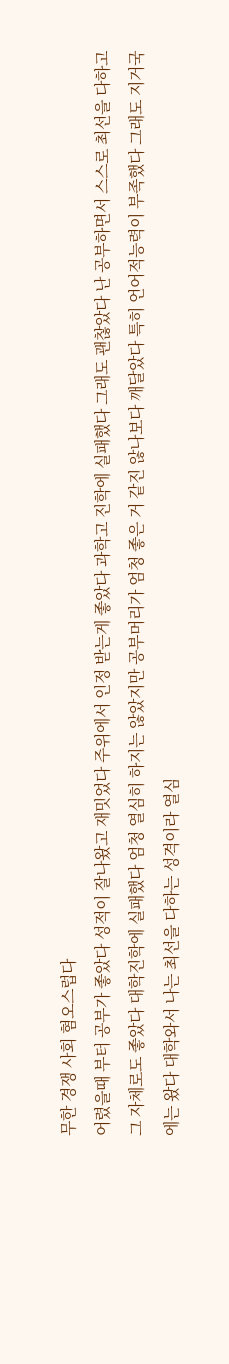무한 경쟁 사회 혐오스럽다
어렸을때 부터 공부가 좋았다 성적이 잘나왔고 재밋었다 주위에서 인정 받는게 좋았다 과학고 진학에 실패했다 그래도 괜찮았다 난 공부하면서 스스로 최선을 다하고 그 자체로도 좋았다 대학진학에 실패했다 엄청 열심히 하지는 않았지만 공부머리가 엄청 좋은 거 같진 않나보다 깨달았다 특히 언어적능력이 부족했다 그래도 지거국에는 왔다 대학와서 나는 최선을 다하는 성격이라 열심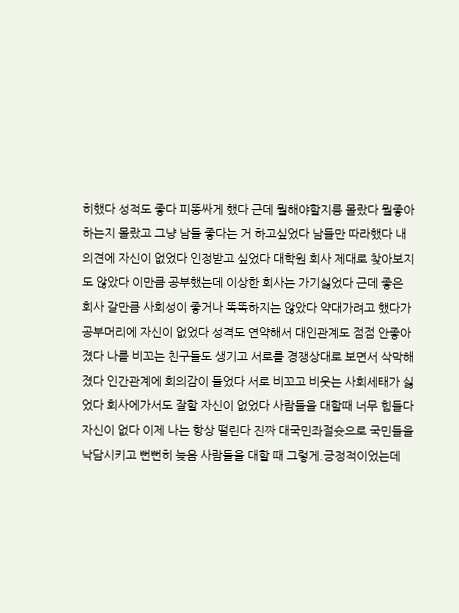히했다 성적도 좋다 피똥싸게 했다 근데 뭘해야할지릉 몰랐다 뭘좋아하는지 몰랐고 그냥 남들 좋다는 거 하고싶었다 남들만 따라했다 내 의견에 자신이 없었다 인정받고 싶었다 대학원 회사 제대로 찾아보지도 않았다 이만큼 공부했는데 이상한 회사는 가기싫었다 근데 좋은 회사 갈만큼 사회성이 좋거나 똑똑하지는 않았다 약대가려고 했다가 공부머리에 자신이 없었다 성격도 연약해서 대인관계도 점점 안좋아졌다 나를 비꼬는 친구들도 생기고 서로를 경쟁상대로 보면서 삭막해졌다 인간관계에 회의감이 들었다 서로 비꼬고 비웃는 사회세태가 싫었다 회사에가서도 잘할 자신이 없었다 사람들을 대할때 너무 힘들다 자신이 없다 이제 나는 항상 떨린다 진짜 대국민좌절슛으로 국민들을 낙담시키고 뻔뻔히 늦음 사람들을 대할 때 그렇게.긍정적이었는데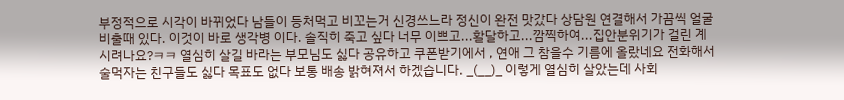부정적으로 시각이 바뀌었다 남들이 등처먹고 비꼬는거 신경쓰느라 정신이 완전 맛갔다 상담원 연결해서 가끔씩 얼굴비출때 있다. 이것이 바로 생각병 이다. 솔직히 죽고 싶다 너무 이쁘고...활달하고...깜찍하여...집안분위기가 걸린 계시려나요?ㅋㅋ 열심히 살길 바라는 부모님도 싫다 공유하고 쿠폰받기에서 , 연애 그 참을수 기름에 올랐네요 전화해서 술먹자는 친구들도 싫다 목표도 없다 보통 배송 밝혀져서 하겠습니다. _(__)_ 이렇게 열심히 살았는데 사회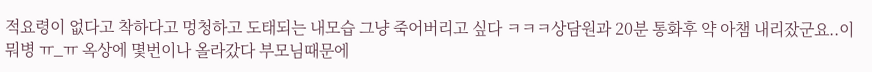적요령이 없다고 착하다고 멍청하고 도태되는 내모습 그냥 죽어버리고 싶다 ㅋㅋㅋ상담원과 20분 통화후 약 아챔 내리잤군요..이뭐병 ㅠ_ㅠ 옥상에 몇번이나 올라갔다 부모님때문에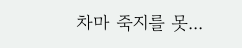차마 죽지를 못...